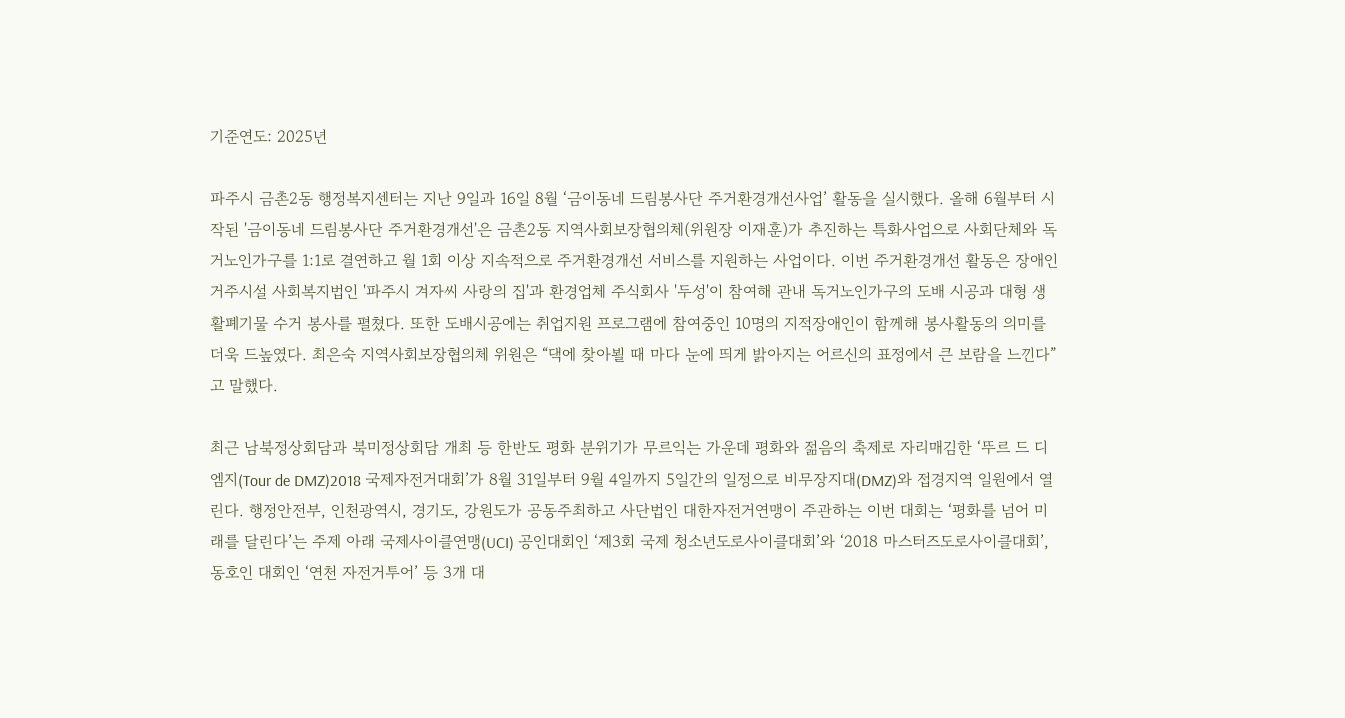기준연도: 2025년

파주시 금촌2동 행정복지센터는 지난 9일과 16일 8월 ‘금이동네 드림봉사단 주거환경개선사업’ 활동을 실시했다. 올해 6월부터 시작된 '금이동네 드림봉사단 주거환경개선'은 금촌2동 지역사회보장협의체(위원장 이재훈)가 추진하는 특화사업으로 사회단체와 독거노인가구를 1:1로 결연하고 월 1회 이상 지속적으로 주거환경개선 서비스를 지원하는 사업이다. 이번 주거환경개선 활동은 장애인 거주시설 사회복지법인 '파주시 겨자씨 사랑의 집'과 환경업체 주식회사 '두성'이 참여해 관내 독거노인가구의 도배 시공과 대형 생활폐기물 수거 봉사를 펼쳤다. 또한 도배시공에는 취업지원 프로그램에 참여중인 10명의 지적장애인이 함께해 봉사활동의 의미를 더욱 드높였다. 최은숙 지역사회보장협의체 위원은 “댁에 찾아뵐 때 마다 눈에 띄게 밝아지는 어르신의 표정에서 큰 보람을 느낀다”고 말했다.

최근 남북정상회담과 북미정상회담 개최 등 한반도 평화 분위기가 무르익는 가운데 평화와 젊음의 축제로 자리매김한 ‘뚜르 드 디엠지(Tour de DMZ)2018 국제자전거대회’가 8월 31일부터 9월 4일까지 5일간의 일정으로 비무장지대(DMZ)와 접경지역 일원에서 열린다. 행정안전부, 인천광역시, 경기도, 강원도가 공동주최하고 사단법인 대한자전거연맹이 주관하는 이번 대회는 ‘평화를 넘어 미래를 달린다’는 주제 아래 국제사이클연맹(UCI) 공인대회인 ‘제3회 국제 청소년도로사이클대회’와 ‘2018 마스터즈도로사이클대회’, 동호인 대회인 ‘연천 자전거투어’ 등 3개 대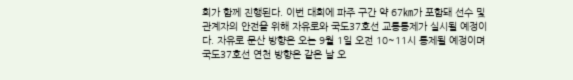회가 함께 진행된다. 이번 대회에 파주 구간 약 67㎞가 포함돼 선수 및 관계자의 안전을 위해 자유로와 국도37호선 교통통제가 실시될 예정이다. 자유로 문산 방향은 오는 9월 1일 오전 10~11시 통제될 예정이며 국도37호선 연천 방향은 같은 날 오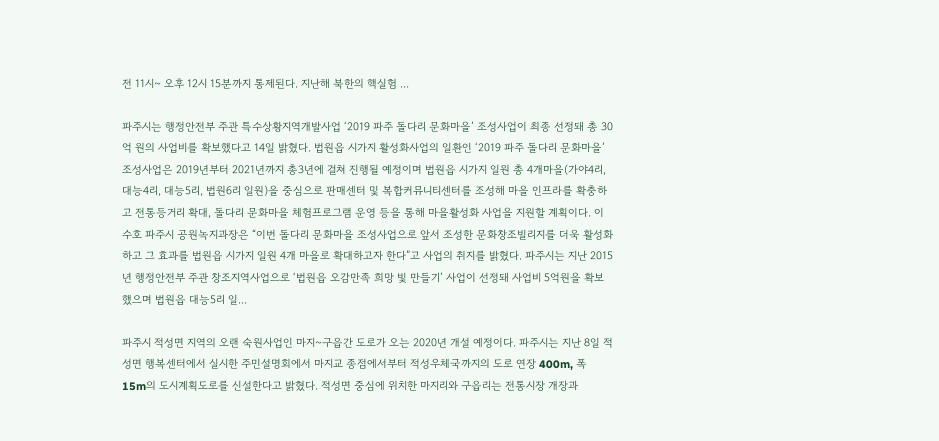전 11시~ 오후 12시 15분까지 통제된다. 지난해 북한의 핵실험 ...

파주시는 행정안전부 주관 특수상황지역개발사업 ‘2019 파주 돌다리 문화마을’ 조성사업이 최종 선정돼 총 30억 원의 사업비를 확보했다고 14일 밝혔다. 법원읍 시가지 활성화사업의 일환인 ‘2019 파주 돌다리 문화마을’ 조성사업은 2019년부터 2021년까지 총3년에 걸쳐 진행될 예정이며 법원읍 시가지 일원 총 4개마을(가야4리, 대능4리, 대능5리, 법원6리 일원)을 중심으로 판매센터 및 복합커뮤니티센터를 조성해 마을 인프라를 확충하고 전통등거리 확대, 돌다리 문화마을 체험프로그램 운영 등을 통해 마을활성화 사업을 지원할 계획이다. 이수호 파주시 공원녹지과장은 “이번 돌다리 문화마을 조성사업으로 앞서 조성한 문화창조빌리지를 더욱 활성화하고 그 효과를 법원읍 시가지 일원 4개 마을로 확대하고자 한다”고 사업의 취지를 밝혔다. 파주시는 지난 2015년 행정안전부 주관 창조지역사업으로 ‘법원읍 오감만족 희망 빛 만들기’ 사업이 선정돼 사업비 5억원을 확보했으며 법원읍 대능5리 일...

파주시 적성면 지역의 오랜 숙원사업인 마지~구읍간 도로가 오는 2020년 개설 예정이다. 파주시는 지난 8일 적성면 행복센터에서 실시한 주민설명회에서 마지교 종점에서부터 적성우체국까지의 도로 연장 400m, 폭 15m의 도시계획도로를 신설한다고 밝혔다. 적성면 중심에 위치한 마지리와 구읍리는 전통시장 개장과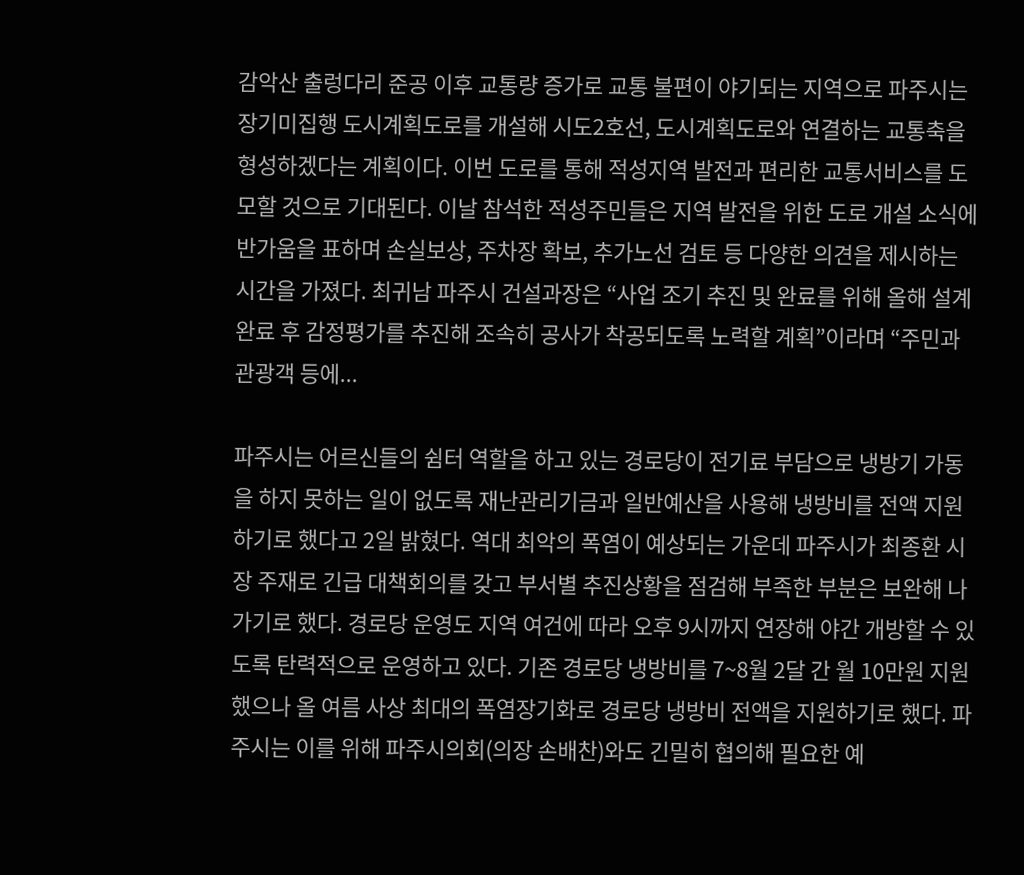감악산 출렁다리 준공 이후 교통량 증가로 교통 불편이 야기되는 지역으로 파주시는 장기미집행 도시계획도로를 개설해 시도2호선, 도시계획도로와 연결하는 교통축을 형성하겠다는 계획이다. 이번 도로를 통해 적성지역 발전과 편리한 교통서비스를 도모할 것으로 기대된다. 이날 참석한 적성주민들은 지역 발전을 위한 도로 개설 소식에 반가움을 표하며 손실보상, 주차장 확보, 추가노선 검토 등 다양한 의견을 제시하는 시간을 가졌다. 최귀남 파주시 건설과장은 “사업 조기 추진 및 완료를 위해 올해 설계 완료 후 감정평가를 추진해 조속히 공사가 착공되도록 노력할 계획”이라며 “주민과 관광객 등에...

파주시는 어르신들의 쉼터 역할을 하고 있는 경로당이 전기료 부담으로 냉방기 가동을 하지 못하는 일이 없도록 재난관리기금과 일반예산을 사용해 냉방비를 전액 지원하기로 했다고 2일 밝혔다. 역대 최악의 폭염이 예상되는 가운데 파주시가 최종환 시장 주재로 긴급 대책회의를 갖고 부서별 추진상황을 점검해 부족한 부분은 보완해 나가기로 했다. 경로당 운영도 지역 여건에 따라 오후 9시까지 연장해 야간 개방할 수 있도록 탄력적으로 운영하고 있다. 기존 경로당 냉방비를 7~8월 2달 간 월 10만원 지원했으나 올 여름 사상 최대의 폭염장기화로 경로당 냉방비 전액을 지원하기로 했다. 파주시는 이를 위해 파주시의회(의장 손배찬)와도 긴밀히 협의해 필요한 예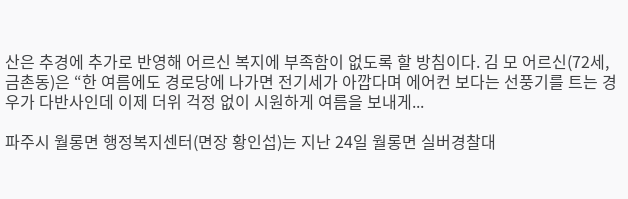산은 추경에 추가로 반영해 어르신 복지에 부족함이 없도록 할 방침이다. 김 모 어르신(72세, 금촌동)은 “한 여름에도 경로당에 나가면 전기세가 아깝다며 에어컨 보다는 선풍기를 트는 경우가 다반사인데 이제 더위 걱정 없이 시원하게 여름을 보내게...

파주시 월롱면 행정복지센터(면장 황인섭)는 지난 24일 월롱면 실버경찰대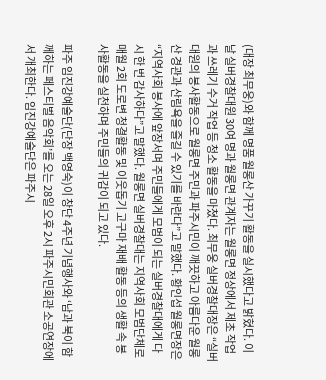(대장 최무웅)와 함께 명품 월롱산 가꾸기 활동을 실시했다고 밝혔다. 이날 실버경찰대원 30여 명과 월롱면 관계자는 월롱면 정상에서 제초 작업과 쓰레기 수거 작업 등 청소 활동을 마쳤다. 최무웅 실버경찰대장은 “실버대원의 봉사활동으로 월롱면 주민과 파주시민이 깨끗하고 아름다운 월롱산 경관과 산림욕을 즐길 수 있기를 바란다”고 말했다. 황인섭 월롱면장은 “지역사회 봉사에 앞장서며 주민들에게 모범이 되는 실버경찰대에게 다시 한 번 감사하다”고 말했다. 월롱면 실버경찰대는 지역사회 모범단체로 매월 2회 도로변 청결활동 및 이웃돕기 고구마 재배 활동 등의 생활 속 봉사활동을 실천하며 주민들의 귀감이 되고 있다.

파주 임진강예술단(단장 백영숙)이 창단 4주년 기념행사와 ‘남과 북이 함께하는 페스티벌 음악회’를 오는 28일 오후 2시 파주시민회관 소공연장에서 개최한다. 임진강예술단은 파주시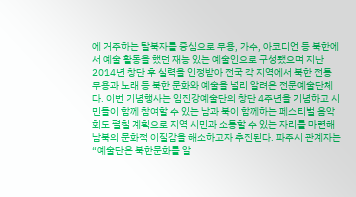에 거주하는 탈북자를 중심으로 무용, 가수, 아코디언 등 북한에서 예술 활동을 했던 재능 있는 예술인으로 구성됐으며 지난 2014년 창단 후 실력을 인정받아 전국 각 지역에서 북한 전통 무용과 노래 등 북한 문화와 예술을 널리 알려온 전문예술단체다. 이번 기념행사는 임진강예술단의 창단 4주년을 기념하고 시민들이 함께 참여할 수 있는 남과 북이 함께하는 페스티벌 음악회도 펼칠 계획으로 지역 시민과 소통할 수 있는 자리를 마련해 남북의 문화적 이질감을 해소하고자 추진된다. 파주시 관계자는 “예술단은 북한문화를 알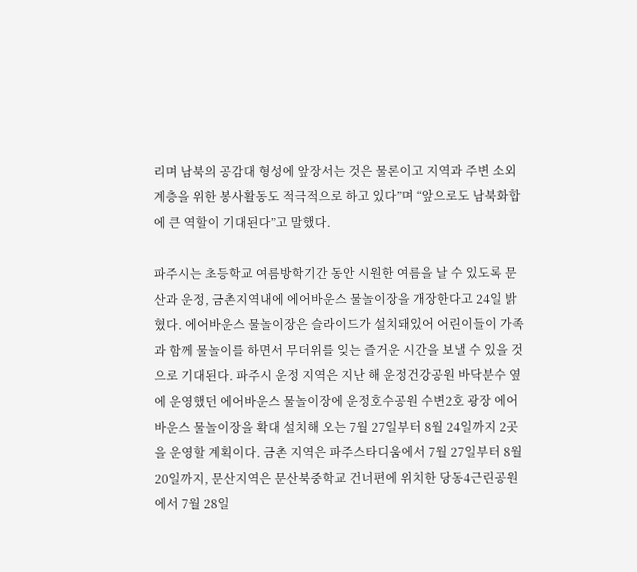리며 남북의 공감대 형성에 앞장서는 것은 물론이고 지역과 주변 소외계층을 위한 봉사활동도 적극적으로 하고 있다”며 “앞으로도 남북화합에 큰 역할이 기대된다”고 말했다.

파주시는 초등학교 여름방학기간 동안 시원한 여름을 날 수 있도록 문산과 운정, 금촌지역내에 에어바운스 물놀이장을 개장한다고 24일 밝혔다. 에어바운스 물놀이장은 슬라이드가 설치돼있어 어린이들이 가족과 함께 물놀이를 하면서 무더위를 잊는 즐거운 시간을 보낼 수 있을 것으로 기대된다. 파주시 운정 지역은 지난 해 운정건강공원 바닥분수 옆에 운영했던 에어바운스 물놀이장에 운정호수공원 수변2호 광장 에어바운스 물놀이장을 확대 설치해 오는 7월 27일부터 8월 24일까지 2곳을 운영할 계획이다. 금촌 지역은 파주스타디움에서 7월 27일부터 8월 20일까지, 문산지역은 문산북중학교 건너편에 위치한 당동4근린공원에서 7월 28일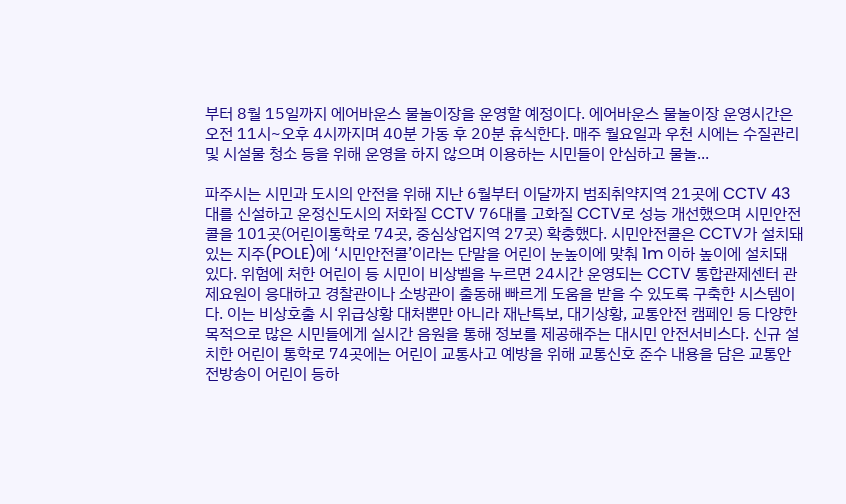부터 8월 15일까지 에어바운스 물놀이장을 운영할 예정이다. 에어바운스 물놀이장 운영시간은 오전 11시~오후 4시까지며 40분 가동 후 20분 휴식한다. 매주 월요일과 우천 시에는 수질관리 및 시설물 청소 등을 위해 운영을 하지 않으며 이용하는 시민들이 안심하고 물놀...

파주시는 시민과 도시의 안전을 위해 지난 6월부터 이달까지 범죄취약지역 21곳에 CCTV 43대를 신설하고 운정신도시의 저화질 CCTV 76대를 고화질 CCTV로 성능 개선했으며 시민안전콜을 101곳(어린이통학로 74곳, 중심상업지역 27곳) 확충했다. 시민안전콜은 CCTV가 설치돼 있는 지주(POLE)에 ‘시민안전콜’이라는 단말을 어린이 눈높이에 맞춰 1m 이하 높이에 설치돼 있다. 위험에 처한 어린이 등 시민이 비상벨을 누르면 24시간 운영되는 CCTV 통합관제센터 관제요원이 응대하고 경찰관이나 소방관이 출동해 빠르게 도움을 받을 수 있도록 구축한 시스템이다. 이는 비상호출 시 위급상황 대처뿐만 아니라 재난특보, 대기상황, 교통안전 캠페인 등 다양한 목적으로 많은 시민들에게 실시간 음원을 통해 정보를 제공해주는 대시민 안전서비스다. 신규 설치한 어린이 통학로 74곳에는 어린이 교통사고 예방을 위해 교통신호 준수 내용을 담은 교통안전방송이 어린이 등하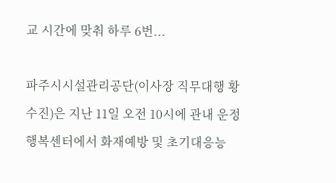교 시간에 맞춰 하루 6번...

파주시시설관리공단(이사장 직무대행 황수진)은 지난 11일 오전 10시에 관내 운정행복센터에서 화재예방 및 초기대응능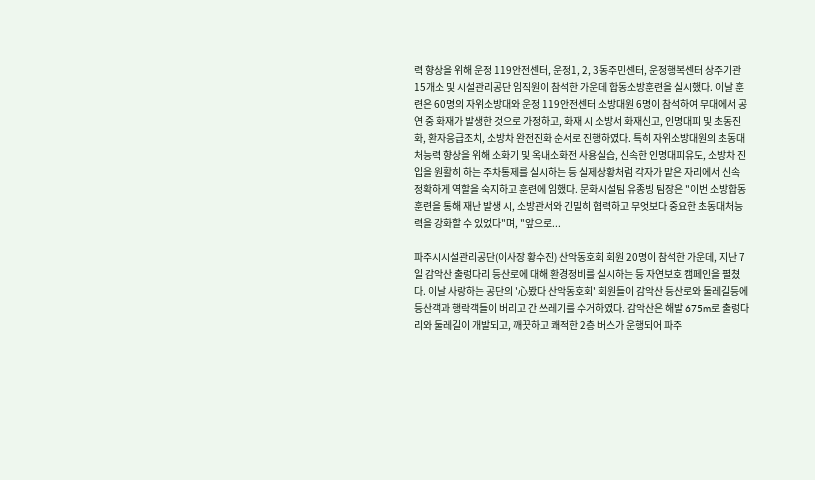력 향상을 위해 운정 119안전센터, 운정1, 2, 3동주민센터, 운정행복센터 상주기관 15개소 및 시설관리공단 임직원이 참석한 가운데 합동소방훈련을 실시했다. 이날 훈련은 60명의 자위소방대와 운정 119안전센터 소방대원 6명이 참석하여 무대에서 공연 중 화재가 발생한 것으로 가정하고, 화재 시 소방서 화재신고, 인명대피 및 초동진화, 환자응급조치, 소방차 완전진화 순서로 진행하였다. 특히 자위소방대원의 초동대처능력 향상을 위해 소화기 및 옥내소화전 사용실습, 신속한 인명대피유도, 소방차 진입을 원활히 하는 주차통제를 실시하는 등 실제상황처럼 각자가 맡은 자리에서 신속 정확하게 역할을 숙지하고 훈련에 임했다. 문화시설팀 유종빙 팀장은 "이번 소방합동훈련을 통해 재난 발생 시, 소방관서와 긴밀히 협력하고 무엇보다 중요한 초동대처능력을 강화할 수 있었다"며, "앞으로...

파주시시설관리공단(이사장 황수진) 산악동호회 회원 20명이 참석한 가운데, 지난 7일 감악산 출렁다리 등산로에 대해 환경정비를 실시하는 등 자연보호 캠페인을 펼쳤다. 이날 사랑하는 공단의 '心봤다 산악동호회' 회원들이 감악산 등산로와 둘레길등에 등산객과 행락객들이 버리고 간 쓰레기를 수거하였다. 감악산은 해발 675m로 출렁다리와 둘레길이 개발되고, 깨끗하고 쾌적한 2층 버스가 운행되어 파주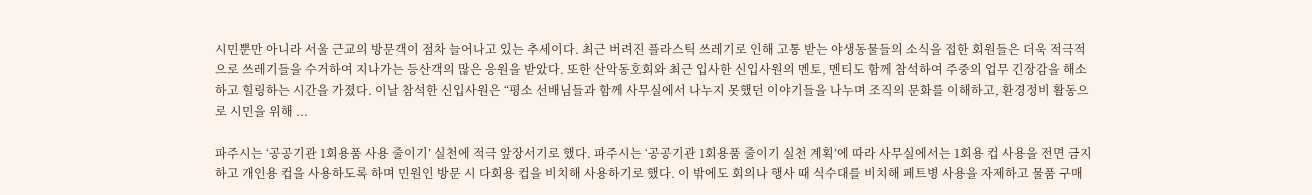시민뿐만 아니라 서울 근교의 방문객이 점차 늘어나고 있는 추세이다. 최근 버려진 플라스틱 쓰레기로 인해 고통 받는 야생동물들의 소식을 접한 회원들은 더욱 적극적으로 쓰레기들을 수거하여 지나가는 등산객의 많은 응원을 받았다. 또한 산악동호회와 최근 입사한 신입사원의 멘토, 멘티도 함께 참석하여 주중의 업무 긴장감을 해소하고 힐링하는 시간을 가졌다. 이날 참석한 신입사원은 “평소 선배님들과 함께 사무실에서 나누지 못했던 이야기들을 나누며 조직의 문화를 이해하고, 환경정비 활동으로 시민을 위해 ...

파주시는 ‘공공기관 1회용품 사용 줄이기’ 실천에 적극 앞장서기로 했다. 파주시는 ‘공공기관 1회용품 줄이기 실천 계획’에 따라 사무실에서는 1회용 컵 사용을 전면 금지하고 개인용 컵을 사용하도록 하며 민원인 방문 시 다회용 컵을 비치해 사용하기로 했다. 이 밖에도 회의나 행사 때 식수대를 비치해 페트병 사용을 자제하고 물품 구매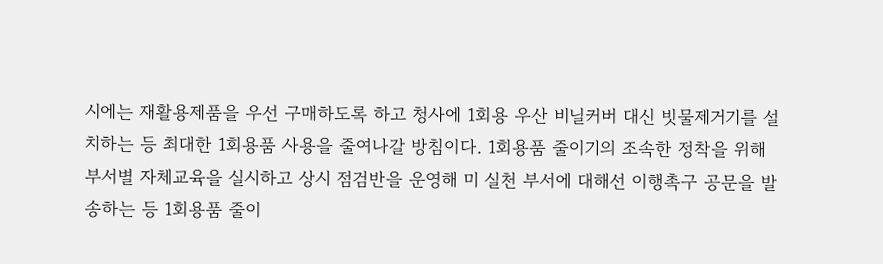시에는 재활용제품을 우선 구매하도록 하고 청사에 1회용 우산 비닐커버 대신 빗물제거기를 설치하는 등 최대한 1회용품 사용을 줄여나갈 방침이다. 1회용품 줄이기의 조속한 정착을 위해 부서별 자체교육을 실시하고 상시 점검반을 운영해 미 실천 부서에 대해선 이행촉구 공문을 발송하는 등 1회용품 줄이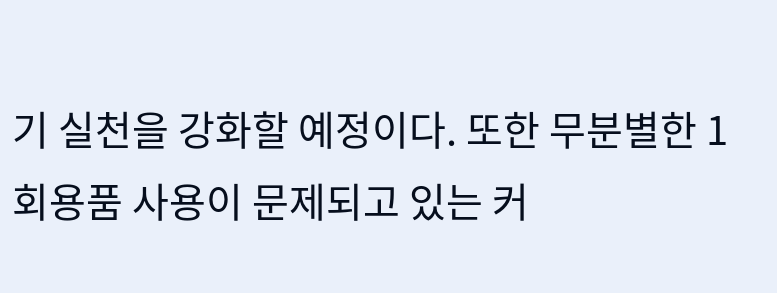기 실천을 강화할 예정이다. 또한 무분별한 1회용품 사용이 문제되고 있는 커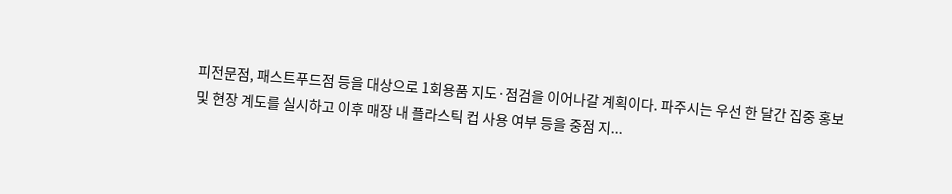피전문점, 패스트푸드점 등을 대상으로 1회용품 지도·점검을 이어나갈 계획이다. 파주시는 우선 한 달간 집중 홍보 및 현장 계도를 실시하고 이후 매장 내 플라스틱 컵 사용 여부 등을 중점 지...